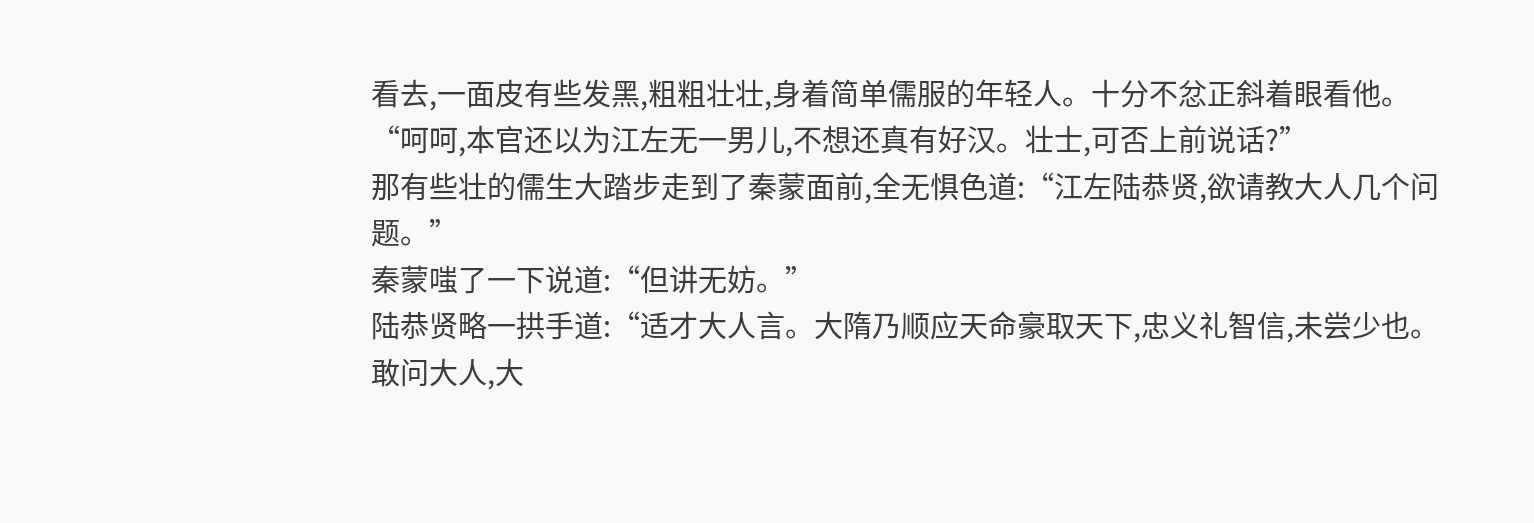看去,一面皮有些发黑,粗粗壮壮,身着简单儒服的年轻人。十分不忿正斜着眼看他。
“呵呵,本官还以为江左无一男儿,不想还真有好汉。壮士,可否上前说话?”
那有些壮的儒生大踏步走到了秦蒙面前,全无惧色道:“江左陆恭贤,欲请教大人几个问题。”
秦蒙嗤了一下说道:“但讲无妨。”
陆恭贤略一拱手道:“适才大人言。大隋乃顺应天命豪取天下,忠义礼智信,未尝少也。敢问大人,大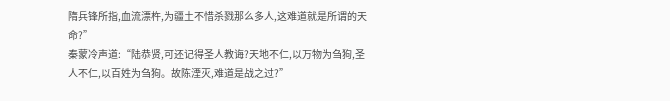隋兵锋所指,血流漂杵,为疆土不惜杀戮那么多人,这难道就是所谓的天命?”
秦蒙冷声道:“陆恭贤,可还记得圣人教诲?天地不仁,以万物为刍狗,圣人不仁,以百姓为刍狗。故陈湮灭,难道是战之过?”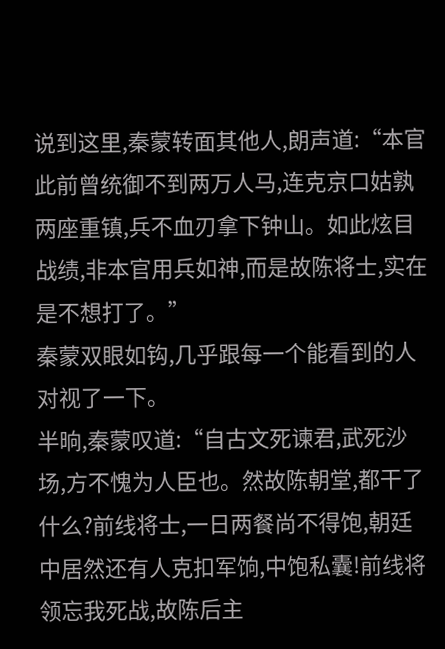说到这里,秦蒙转面其他人,朗声道:“本官此前曾统御不到两万人马,连克京口姑孰两座重镇,兵不血刃拿下钟山。如此炫目战绩,非本官用兵如神,而是故陈将士,实在是不想打了。”
秦蒙双眼如钩,几乎跟每一个能看到的人对视了一下。
半晌,秦蒙叹道:“自古文死谏君,武死沙场,方不愧为人臣也。然故陈朝堂,都干了什么?前线将士,一日两餐尚不得饱,朝廷中居然还有人克扣军饷,中饱私囊!前线将领忘我死战,故陈后主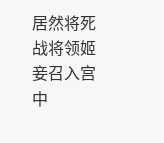居然将死战将领姬妾召入宫中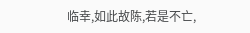临幸,如此故陈,若是不亡,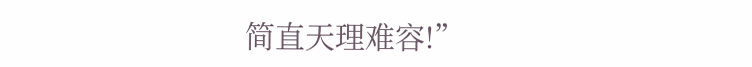简直天理难容!”